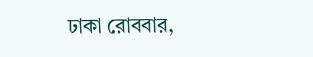ঢাকা রোববার,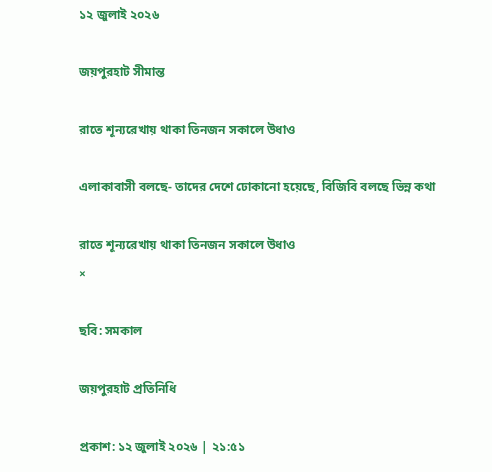১২ জুলাই ২০২৬

জয়পুরহাট সীমান্ত

রাতে শূন্যরেখায় থাকা তিনজন সকালে উধাও

এলাকাবাসী বলছে- তাদের দেশে ঢোকানো হয়েছে, বিজিবি বলছে ভিন্ন কথা

রাতে শূন্যরেখায় থাকা তিনজন সকালে উধাও
×

ছবি: সমকাল

জয়পুরহাট প্রতিনিধি

প্রকাশ: ১২ জুলাই ২০২৬ | ২১:৫১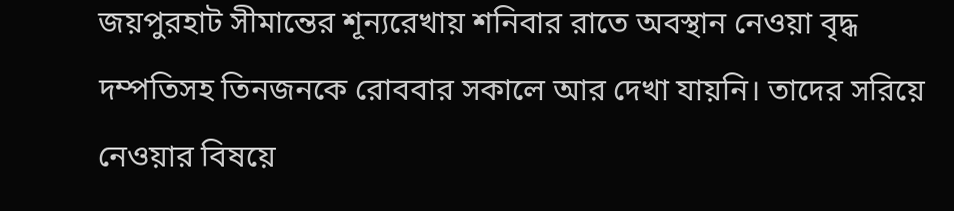জয়পুরহাট সীমান্তের শূন্যরেখায় শনিবার রাতে অবস্থান নেওয়া বৃদ্ধ দম্পতিসহ তিনজনকে রোববার সকালে আর দেখা যায়নি। তাদের সরিয়ে নেওয়ার বিষয়ে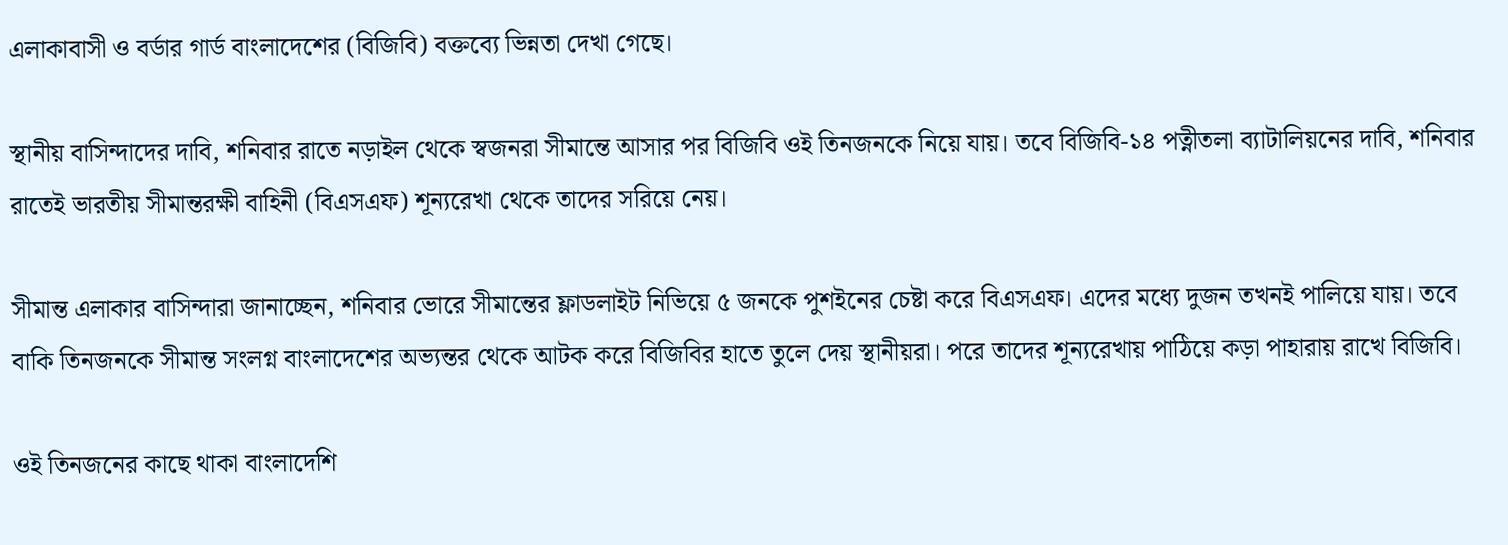এলাকাবাসী ও বর্ডার গার্ড বাংলাদেশের (বিজিবি) বক্তব্যে ভিন্নতা দেখা গেছে।

স্থানীয় বাসিন্দাদের দাবি, শনিবার রাতে নড়াইল থেকে স্বজনরা সীমান্তে আসার পর বিজিবি ওই তিনজনকে নিয়ে যায়। তবে বিজিবি-১৪ পত্নীতলা ব্যাটালিয়নের দাবি, শনিবার রাতেই ভারতীয় সীমান্তরক্ষী বাহিনী (বিএসএফ) শূন্যরেখা থেকে তাদের সরিয়ে নেয়।

সীমান্ত এলাকার বাসিন্দারা জানাচ্ছেন, শনিবার ভোরে সীমান্তের ফ্লাডলাইট নিভিয়ে ৫ জনকে পুশইনের চেষ্টা করে বিএসএফ। এদের মধ্যে দুজন তখনই পালিয়ে যায়। তবে বাকি তিনজনকে সীমান্ত সংলগ্ন বাংলাদেশের অভ্যন্তর থেকে আটক করে বিজিবির হাতে তুলে দেয় স্থানীয়রা। পরে তাদের শূন্যরেখায় পাঠিয়ে কড়া পাহারায় রাখে বিজিবি।

ওই তিনজনের কাছে থাকা বাংলাদেশি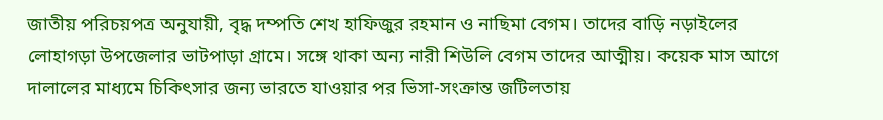জাতীয় পরিচয়পত্র অনুযায়ী, বৃদ্ধ দম্পতি শেখ হাফিজুর রহমান ও নাছিমা বেগম। তাদের বাড়ি নড়াইলের লোহাগড়া উপজেলার ভাটপাড়া গ্রামে। সঙ্গে থাকা অন্য নারী শিউলি বেগম তাদের আত্মীয়। কয়েক মাস আগে দালালের মাধ্যমে চিকিৎসার জন্য ভারতে যাওয়ার পর ভিসা-সংক্রান্ত জটিলতায়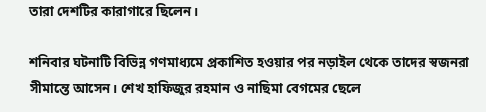তারা দেশটির কারাগারে ছিলেন।

শনিবার ঘটনাটি বিভিন্ন গণমাধ্যমে প্রকাশিত হওয়ার পর নড়াইল থেকে তাদের স্বজনরা সীমান্তে আসেন। শেখ হাফিজুর রহমান ও নাছিমা বেগমের ছেলে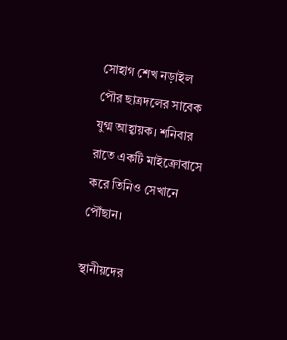সোহাগ শেখ নড়াইল পৌর ছাত্রদলের সাবেক যুগ্ম আহ্বায়ক। শনিবার রাতে একটি মাইক্রোবাসে করে তিনিও সেখানে পৌঁছান।

স্থানীয়দের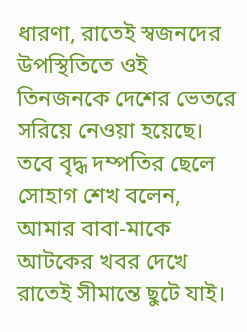ধারণা, রাতেই স্বজনদের উপস্থিতিতে ওই তিনজনকে দেশের ভেতরে সরিয়ে নেওয়া হয়েছে। তবে বৃদ্ধ দম্পতির ছেলে সোহাগ শেখ বলেন, আমার বাবা-মাকে আটকের খবর দেখে রাতেই সীমান্তে ছুটে যাই।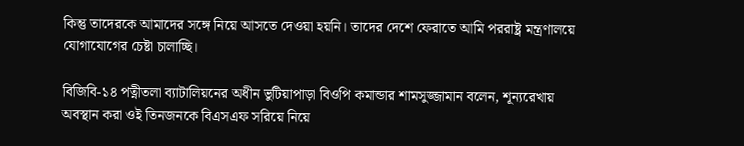কিন্তু তাদেরকে আমাদের সঙ্গে নিয়ে আসতে দেওয়া হয়নি। তাদের দেশে ফেরাতে আমি পররাষ্ট্র মন্ত্রণালয়ে যোগাযোগের চেষ্টা চালাচ্ছি।

বিজিবি-১৪ পত্নীতলা ব্যাটালিয়নের অধীন ভুটিয়াপাড়া বিওপি কমান্ডার শামসুজ্জামান বলেন, শূন্যরেখায় অবস্থান করা ওই তিনজনকে বিএসএফ সরিয়ে নিয়ে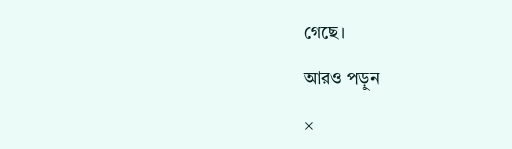গেছে।

আরও পড়ুন

×